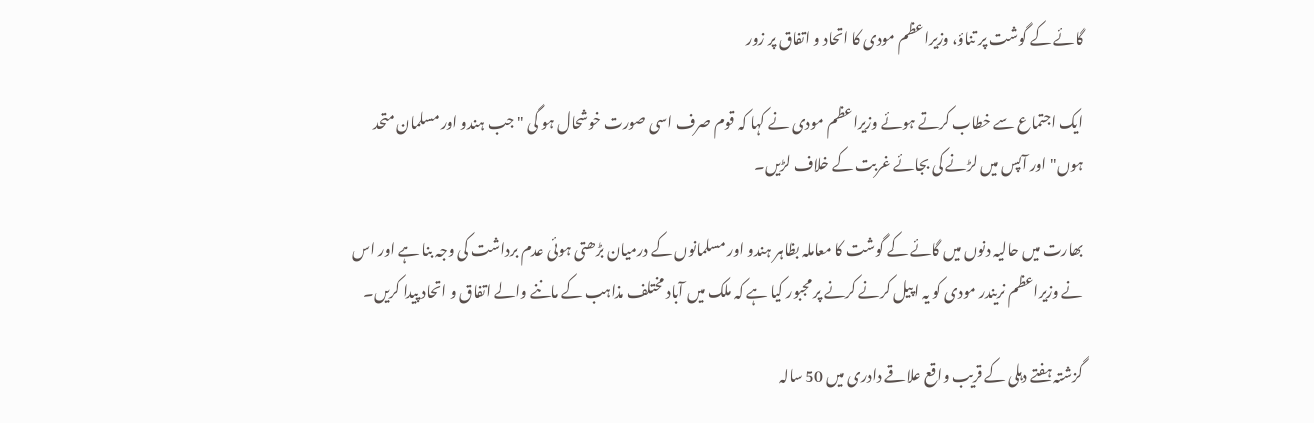گائے کے گوشت پر تناؤ، وزیراعظم مودی کا اتحاد و اتفاق پر زور

ایک اجتماع سے خطاب کرتے ہوئے وزیراعظم مودی نے کہا کہ قوم صرف اسی صورت خوشحال ہو گی "جب ہندو اور مسلمان متحد ہوں" اور آپس میں لڑنے کی بجائے غربت کے خلاف لڑیں۔

بھارت میں حالیہ دنوں میں گائے کے گوشت کا معاملہ بظاہر ہندو اور مسلمانوں کے درمیان بڑھتی ہوئی عدم برداشت کی وجہ بنا ہے اور اس نے وزیراعظم نریندر مودی کو یہ اپیل کرنے کرنے پر مجبور کیا ہے کہ ملک میں آباد مختلف مذاہب کے ماننے والے اتفاق و اتحاد پیدا کریں۔

گزشتہ ہفتے دہلی کے قریب واقع علاقے دادری میں 50 سالہ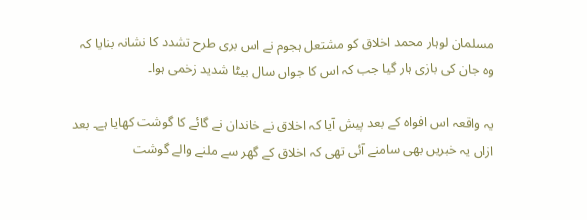مسلمان لوہار محمد اخلاق کو مشتعل ہجوم نے اس بری طرح تشدد کا نشانہ بنایا کہ وہ جان کی بازی ہار گیا جب کہ اس کا جواں سال بیٹا شدید زخمی ہوا۔

یہ واقعہ اس افواہ کے بعد پیش آیا کہ اخلاق نے خاندان نے گائے کا گوشت کھایا ہے۔ بعد ازاں یہ خبریں بھی سامنے آئی تھی کہ اخلاق کے گھر سے ملنے والے گوشت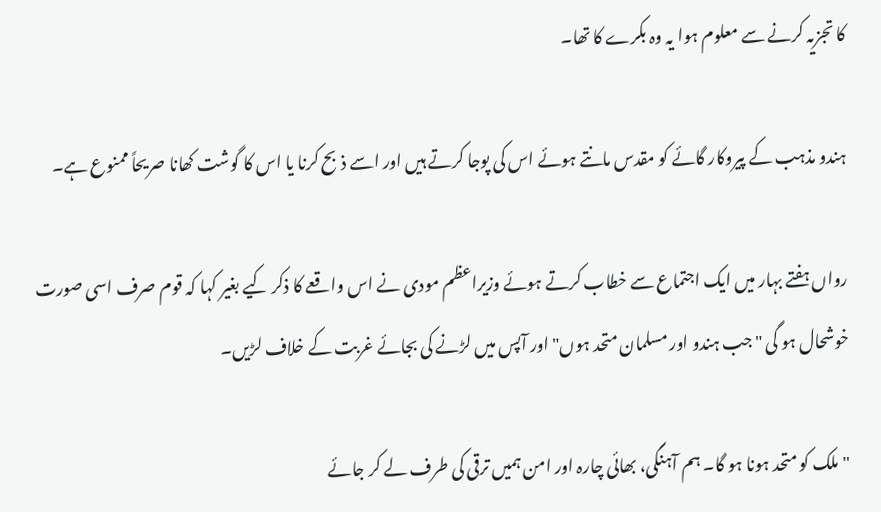کا تجزیہ کرنے سے معلوم ہوا یہ وہ بکرے کا تھا۔

ہندو مذہب کے پیروکار گائے کو مقدس مانتے ہوئے اس کی پوجا کرتے ہیں اور اسے ذبح کرنا یا اس کا گوشت کھانا صریحاً ممنوع ہے۔

رواں ہفتے بہار میں ایک اجتماع سے خطاب کرتے ہوئے وزیراعظم مودی نے اس واقعے کا ذکر کیے بغیر کہا کہ قوم صرف اسی صورت خوشحال ہو گی "جب ہندو اور مسلمان متحد ہوں" اور آپس میں لڑنے کی بجائے غربت کے خلاف لڑیں۔

"ملک کو متحد ہونا ہو گا۔ ہم آہنگی، بھائی چارہ اور امن ہمیں ترقی کی طرف لے کر جائے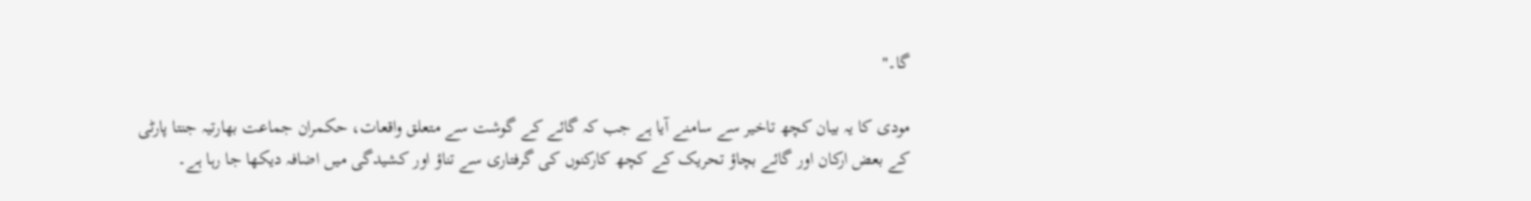گا۔"

مودی کا یہ بیان کچھ تاخیر سے سامنے آیا ہے جب کہ گائے کے گوشت سے متعلق واقعات، حکمران جماعت بھارتیہ جنتا پارٹی کے بعض ارکان اور گائے بچاؤ تحریک کے کچھ کارکنوں کی گرفتاری سے تناؤ اور کشیدگی میں اضافہ دیکھا جا رہا ہے۔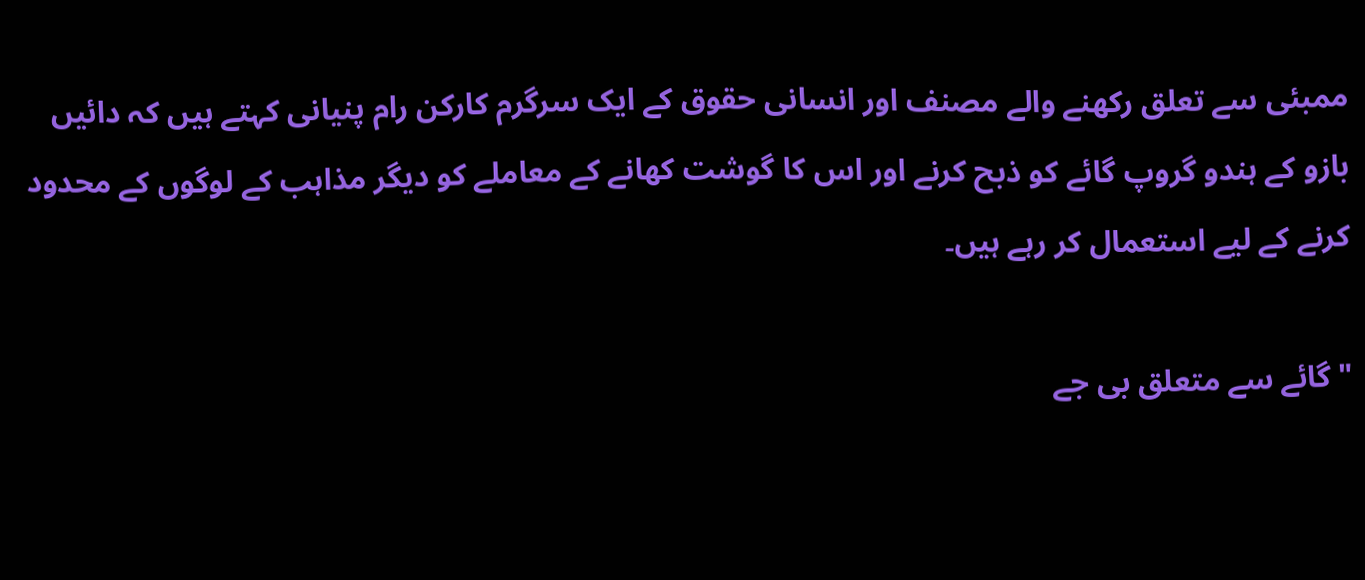ممبئی سے تعلق رکھنے والے مصنف اور انسانی حقوق کے ایک سرگرم کارکن رام پنیانی کہتے ہیں کہ دائیں بازو کے ہندو گروپ گائے کو ذبح کرنے اور اس کا گوشت کھانے کے معاملے کو دیگر مذاہب کے لوگوں کے محدود کرنے کے لیے استعمال کر رہے ہیں۔

"گائے سے متعلق بی جے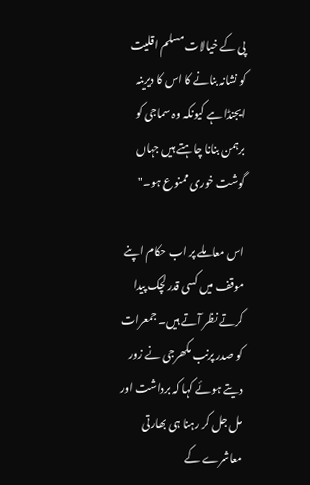پی کے خیالات مسلم اقلیت کو نشانہ بنانے کا اس کا دیرینہ ایجنڈا ہے کیونکہ وہ سماجی کو برہمن بنانا چاہتے ہیں جہاں گوشت خوری ممنوع ہو۔"

اس معاملے پر اب حکام اپنے موقف میں کسی قدر لچک پیدا کرتے نظر آتے ہیں۔ جمعرات کو صدر پرنب مکھرجی نے زور دیتے ہوئے کہا کہ برداشت اور مل جل کر رہنا ہی بھارتی معاشرے کے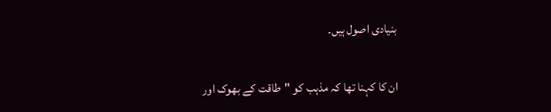بنیادی اصول ہیں۔

ان کا کہنا تھا کہ مذہب کو "طاقت کے بھوک اور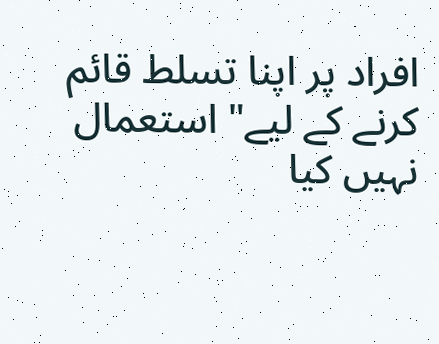افراد پر اپنا تسلط قائم کرنے کے لیے" استعمال نہیں کیا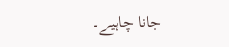جانا چاہیے۔